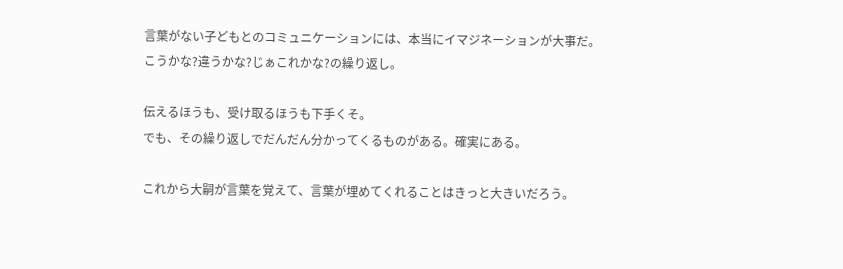言葉がない子どもとのコミュニケーションには、本当にイマジネーションが大事だ。
こうかな?違うかな?じぁこれかな?の繰り返し。

伝えるほうも、受け取るほうも下手くそ。
でも、その繰り返しでだんだん分かってくるものがある。確実にある。

これから大嗣が言葉を覚えて、言葉が埋めてくれることはきっと大きいだろう。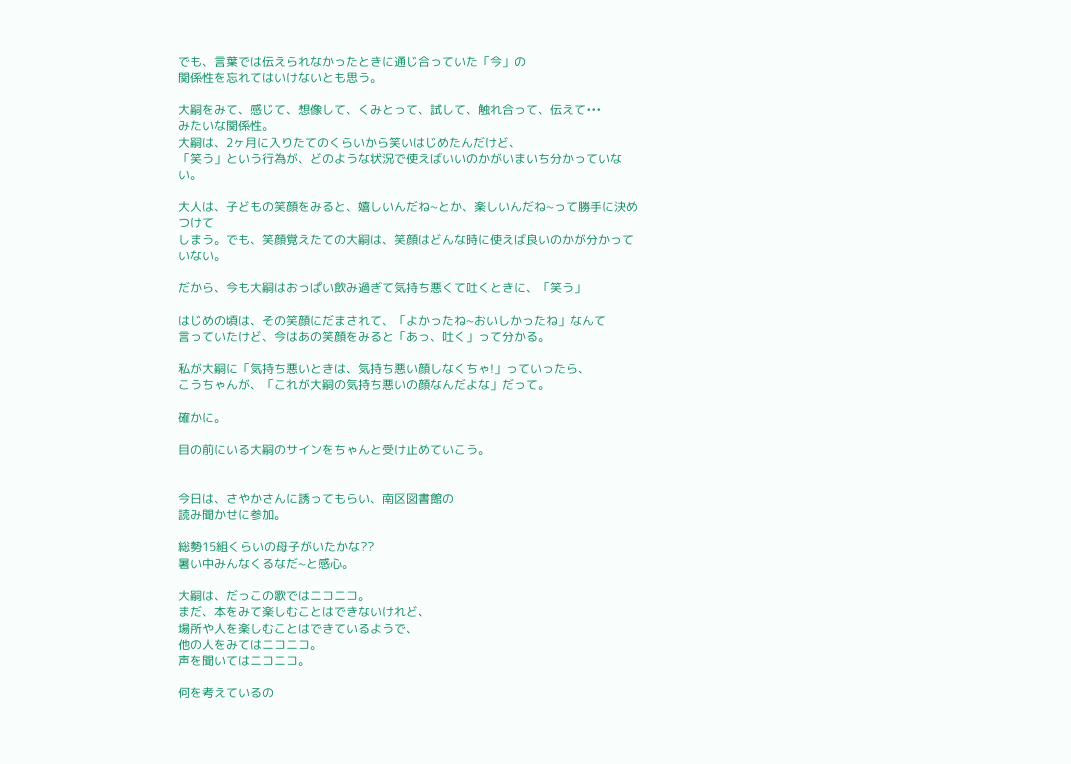でも、言葉では伝えられなかったときに通じ合っていた「今」の
関係性を忘れてはいけないとも思う。

大嗣をみて、感じて、想像して、くみとって、試して、触れ合って、伝えて•••
みたいな関係性。
大嗣は、2ヶ月に入りたてのくらいから笑いはじめたんだけど、
「笑う」という行為が、どのような状況で使えばいいのかがいまいち分かっていない。

大人は、子どもの笑顔をみると、嬉しいんだね~とか、楽しいんだね~って勝手に決めつけて
しまう。でも、笑顔覚えたての大嗣は、笑顔はどんな時に使えば良いのかが分かっていない。

だから、今も大嗣はおっぱい飲み過ぎて気持ち悪くて吐くときに、「笑う」

はじめの頃は、その笑顔にだまされて、「よかったね~おいしかったね」なんて
言っていたけど、今はあの笑顔をみると「あっ、吐く」って分かる。

私が大嗣に「気持ち悪いときは、気持ち悪い顔しなくちゃ!」っていったら、
こうちゃんが、「これが大嗣の気持ち悪いの顔なんだよな」だって。

確かに。

目の前にいる大嗣のサインをちゃんと受け止めていこう。


今日は、さやかさんに誘ってもらい、南区図書館の
読み聞かせに参加。

総勢15組くらいの母子がいたかな??
暑い中みんなくるなだ~と感心。

大嗣は、だっこの歌ではニコニコ。
まだ、本をみて楽しむことはできないけれど、
場所や人を楽しむことはできているようで、
他の人をみてはニコニコ。
声を聞いてはニコニコ。

何を考えているの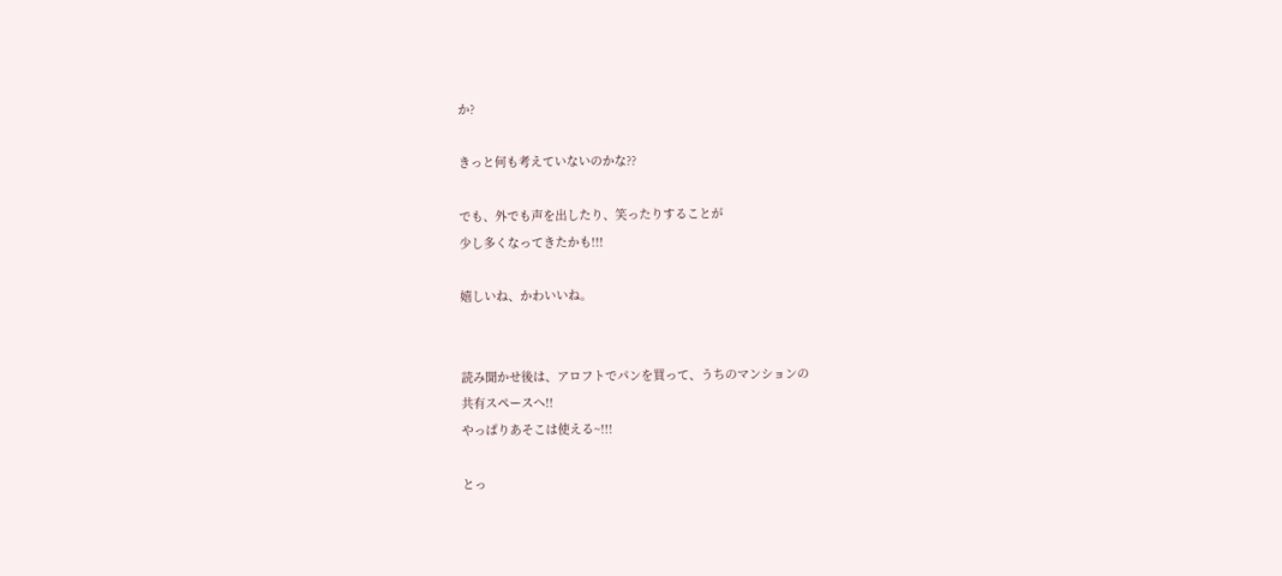か?

きっと何も考えていないのかな??

でも、外でも声を出したり、笑ったりすることが
少し多くなってきたかも!!!

嬉しいね、かわいいね。


読み聞かせ後は、アロフトでパンを買って、うちのマンションの
共有スペースへ!!
やっぱりあそこは使える~!!!

とっ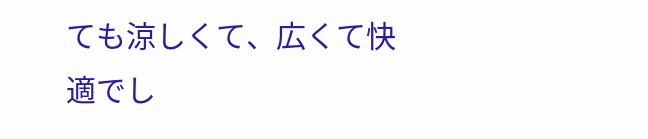ても涼しくて、広くて快適でし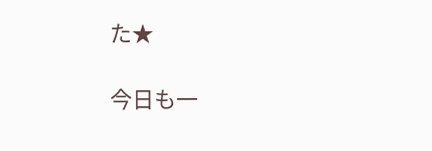た★

今日も一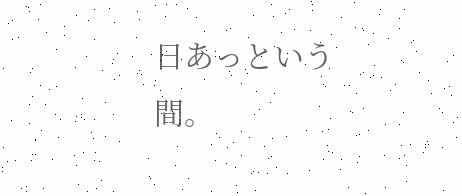日あっという間。